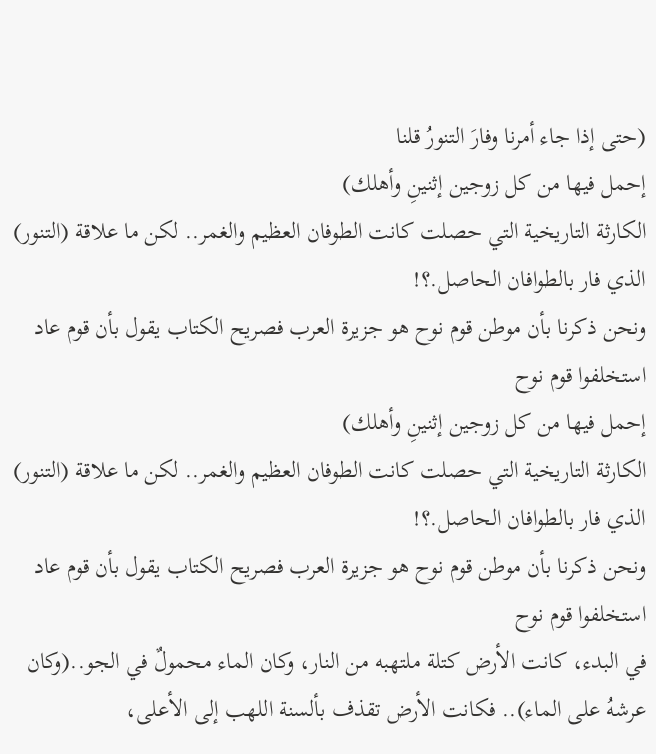(حتى إذا جاء أمرنا وفارَ التنورُ قلنا
إحمل فيها من كل زوجين إثنينِ وأهلك)
الكارثة التاريخية التي حصلت كانت الطوفان العظيم والغمر.. لكن ما علاقة (التنور) الذي فار بالطوافان الحاصل.؟!
ونحن ذكرنا بأن موطن قوم نوح هو جزيرة العرب فصريح الكتاب يقول بأن قوم عاد استخلفوا قوم نوح
إحمل فيها من كل زوجين إثنينِ وأهلك)
الكارثة التاريخية التي حصلت كانت الطوفان العظيم والغمر.. لكن ما علاقة (التنور) الذي فار بالطوافان الحاصل.؟!
ونحن ذكرنا بأن موطن قوم نوح هو جزيرة العرب فصريح الكتاب يقول بأن قوم عاد استخلفوا قوم نوح
في البدء، كانت الأرض كتلة ملتهبه من النار، وكان الماء محمولٌ في الجو..(وكان عرشهُ على الماء).. فكانت الأرض تقذف بألسنة اللهب إلى الأعلى،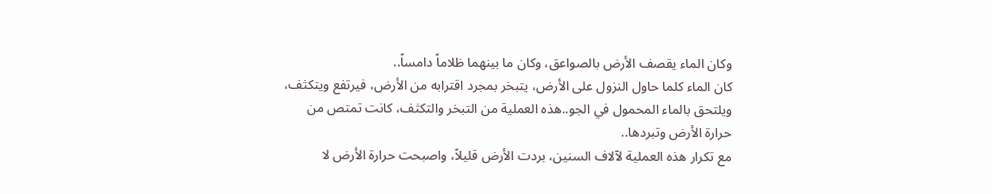وكان الماء يقصف الأرض بالصواعق، وكان ما بينهما ظلاماً دامساً..
كان الماء كلما حاول النزول على الأرض، يتبخر بمجرد اقترابه من الأرض، فيرتفع ويتكثف، ويلتحق بالماء المحمول في الجو..هذه العملية من التبخر والتكثف، كانت تمتص من حرارة الأرض وتبردها..
مع تكرار هذه العملية لآلاف السنين، بردت الأرض قليلاً، واصبحت حرارة الأرض لا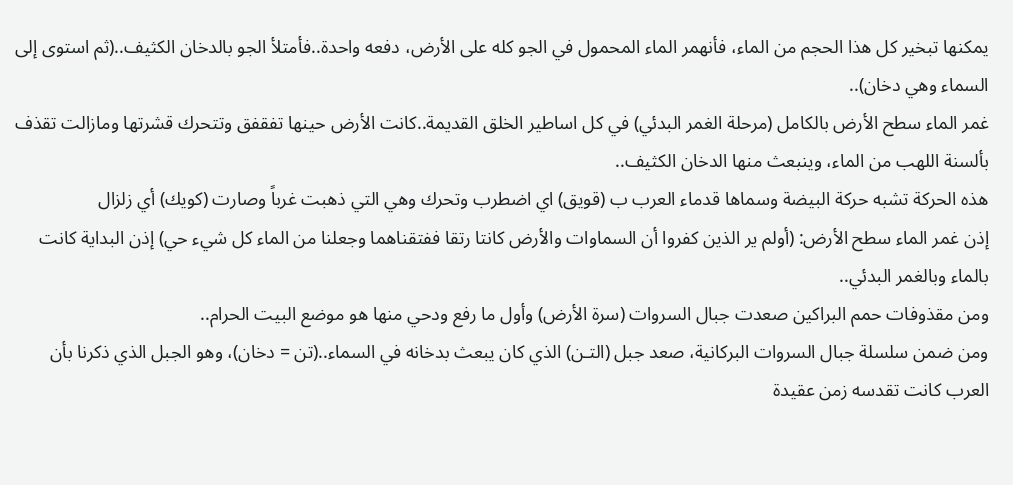يمكنها تبخير كل هذا الحجم من الماء، فأنهمر الماء المحمول في الجو كله على الأرض، دفعه واحدة..فأمتلأ الجو بالدخان الكثيف..(ثم استوى إلى السماء وهي دخان)..
غمر الماء سطح الأرض بالكامل (مرحلة الغمر البدئي) في كل اساطير الخلق القديمة..كانت الأرض حينها تفقفق وتتحرك قشرتها ومازالت تقذف بألسنة اللهب من الماء، وينبعث منها الدخان الكثيف..
هذه الحركة تشبه حركة البيضة وسماها قدماء العرب ب (قويق) اي اضطرب وتحرك وهي التي ذهبت غرباً وصارت (كويك) أي زلزال
إذن غمر الماء سطح الأرض: (أولم ير الذين كفروا أن السماوات والأرض كانتا رتقا ففتقناهما وجعلنا من الماء كل شيء حي) إذن البداية كانت بالماء وبالغمر البدئي..
ومن مقذوفات حمم البراكين صعدت جبال السروات (سرة الأرض) وأول ما رفع ودحي منها هو موضع البيت الحرام..
ومن ضمن سلسلة جبال السروات البركانية، صعد جبل (التـن) الذي كان يبعث بدخانه في السماء..(تن = دخان)، وهو الجبل الذي ذكرنا بأن العرب كانت تقدسه زمن عقيدة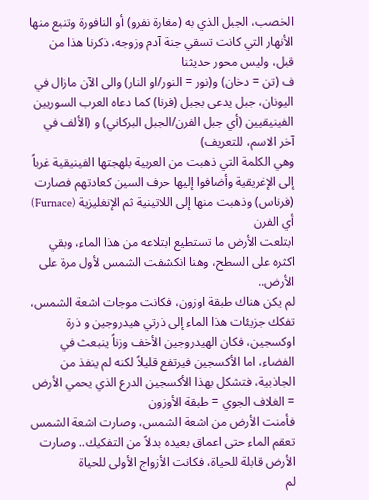الخصب، الجبل الذي به (مغارة نفرو) أو النافورة وتنبع منها الأنهار التي كانت تسقي جنة آدم وزوجه، ذكرنا هذا من قبل، وليس محور حديثنا
ف (تن = دخان) و(نور = النور/او النار) والى الآن مازال في اليونان، جبل يدعى بجبل (فرنا) كما دعاه العرب السوريين الفينيقيين (أي جبل الفرن/الجبل البركاني) و (الألف في آخر الاسم، للتعريف)
وهي الكلمة التي ذهبت من العربية بلهجتها الفينيقية غرباً إلى الإغريقية وأضافوا إليها حرف السين كعادتهم فصارت (فرناس) وذهبت منها إلى اللاتينية ثم الإنغليزية (Furnace) أي الفرن
ابتلعت الأرض ما تستطيع ابتلاعه من هذا الماء، وبقي اكثره على السطح، وهنا انكشفت الشمس لأول مرة على الأرض..
لم يكن هناك طبقة اوزون، فكانت موجات اشعة الشمس، تفكك جزيئات هذا الماء إلى ذرتي هيدروجين و ذرة اوكسجين، فكان الهيدروجين الأخف وزناً ينبعث في الفضاء، اما الأكسجين فيرتفع قليلاً لكنه لم ينفذ من الجاذبية، فتشكل بهذا الأكسجين الدرع الذي يحمي الأرض = الغلاف الجوي = طبقة الأوزون
فأمنت الأرض من اشعة الشمس، وصارت اشعة الشمس تعقم الماء حتى اعماق بعيده بدلاً من التفكيك.. وصارت الأرض قابلة للحياة، فكانت الأزواج الأولى للحياة
لم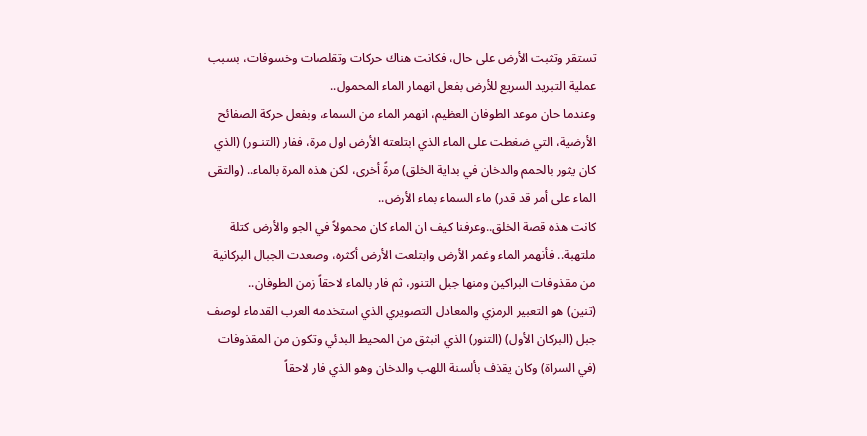تستقر وتثبت الأرض على حال، فكانت هناك حركات وتقلصات وخسوفات، بسبب عملية التبريد السريع للأرض بفعل انهمار الماء المحمول..
وعندما حان موعد الطوفان العظيم، انهمر الماء من السماء، وبفعل حركة الصفائح الأرضية، التي ضغطت على الماء الذي ابتلعته الأرض اول مرة، ففار (التنـور) (الذي كان يثور بالحمم والدخان في بداية الخلق) مرةً أخرى، لكن هذه المرة بالماء.. (والتقى الماء على أمر قد قدر) ماء السماء بماء الأرض..
كانت هذه قصة الخلق..وعرفنا كيف ان الماء كان محمولاً في الجو والأرض كتلة ملتهبة.. فأنهمر الماء وغمر الأرض وابتلعت الأرض أكثره، وصعدت الجبال البركانية من مقذوفات البراكين ومنها جبل التنور، ثم فار بالماء لاحقاً زمن الطوفان..
(تنين) هو التعبير الرمزي والمعادل التصويري الذي استخدمه العرب القدماء لوصف جبل (البركان الأول) (التنور) الذي انبثق من المحيط البدئي وتكون من المقذوفات (في السراة) وكان يقذف بألسنة اللهب والدخان وهو الذي فار لاحقاً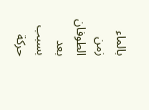بالماء زمن الطوفان بعد بسبب حركة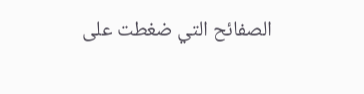الصفائح التي ضغطت على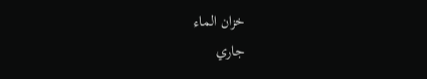خزان الماء
جاري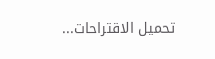تحميل الاقتراحات...